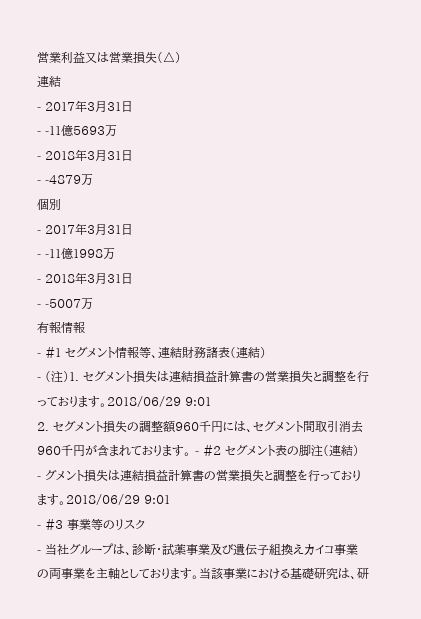営業利益又は営業損失(△)
連結
- 2017年3月31日
- -11億5693万
- 2018年3月31日
- -4879万
個別
- 2017年3月31日
- -11億1998万
- 2018年3月31日
- -5007万
有報情報
- #1 セグメント情報等、連結財務諸表(連結)
- (注)1. セグメント損失は連結損益計算書の営業損失と調整を行っております。2018/06/29 9:01
2. セグメント損失の調整額960千円には、セグメント間取引消去960千円が含まれております。 - #2 セグメント表の脚注(連結)
- グメント損失は連結損益計算書の営業損失と調整を行っております。2018/06/29 9:01
- #3 事業等のリスク
- 当社グループは、診断・試薬事業及び遺伝子組換えカイコ事業の両事業を主軸としております。当該事業における基礎研究は、研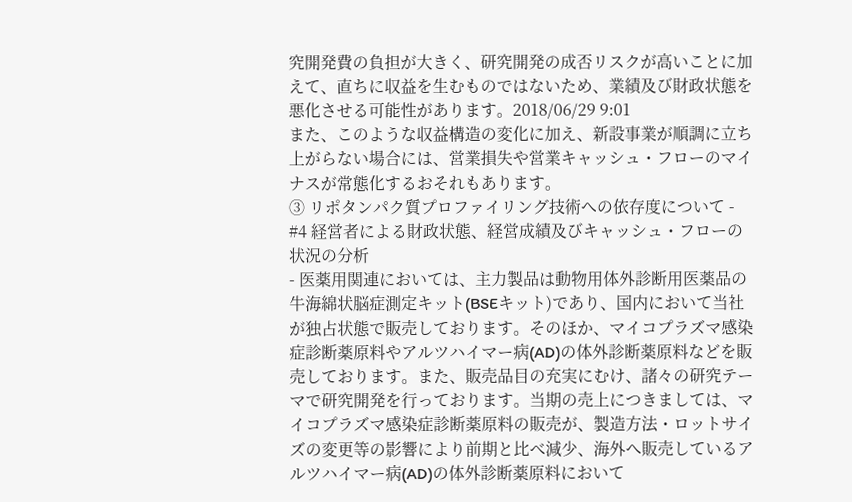究開発費の負担が大きく、研究開発の成否リスクが高いことに加えて、直ちに収益を生むものではないため、業績及び財政状態を悪化させる可能性があります。2018/06/29 9:01
また、このような収益構造の変化に加え、新設事業が順調に立ち上がらない場合には、営業損失や営業キャッシュ・フローのマイナスが常態化するおそれもあります。
③ リポタンパク質プロファイリング技術への依存度について - #4 経営者による財政状態、経営成績及びキャッシュ・フローの状況の分析
- 医薬用関連においては、主力製品は動物用体外診断用医薬品の牛海綿状脳症測定キット(BSEキット)であり、国内において当社が独占状態で販売しております。そのほか、マイコプラズマ感染症診断薬原料やアルツハイマー病(AD)の体外診断薬原料などを販売しております。また、販売品目の充実にむけ、諸々の研究テーマで研究開発を行っております。当期の売上につきましては、マイコプラズマ感染症診断薬原料の販売が、製造方法・ロットサイズの変更等の影響により前期と比べ減少、海外へ販売しているアルツハイマー病(AD)の体外診断薬原料において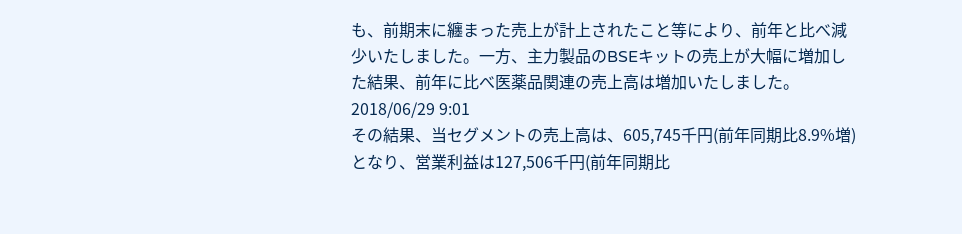も、前期末に纏まった売上が計上されたこと等により、前年と比べ減少いたしました。一方、主力製品のBSEキットの売上が大幅に増加した結果、前年に比べ医薬品関連の売上高は増加いたしました。2018/06/29 9:01
その結果、当セグメントの売上高は、605,745千円(前年同期比8.9%増)となり、営業利益は127,506千円(前年同期比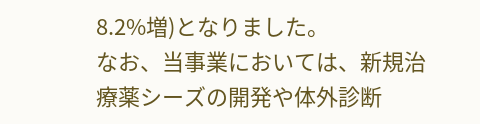8.2%増)となりました。
なお、当事業においては、新規治療薬シーズの開発や体外診断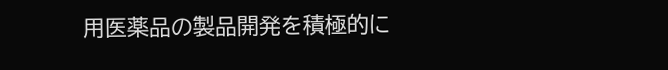用医薬品の製品開発を積極的に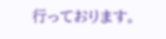行っております。